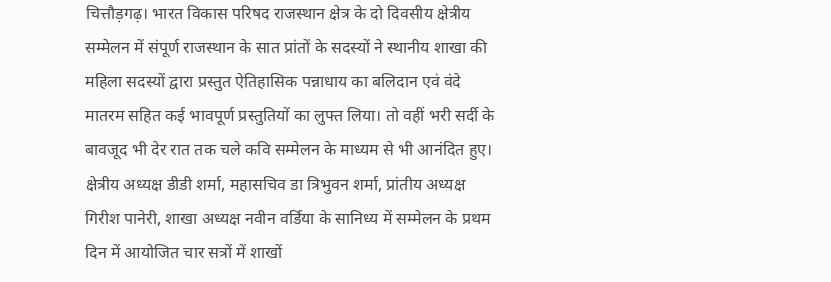चित्तौड़गढ़। भारत विकास परिषद राजस्थान क्षेत्र के दो दिवसीय क्षेत्रीय सम्मेलन में संपूर्ण राजस्थान के सात प्रांतों के सदस्यों ने स्थानीय शाखा की महिला सदस्यों द्वारा प्रस्तुत ऐतिहासिक पन्नाधाय का बलिदान एवं वंदे मातरम सहित कई भावपूर्ण प्रस्तुतियों का लुफ्त लिया। तो वहीं भरी सर्दी के बावजूद भी देर रात तक चले कवि सम्मेलन के माध्यम से भी आनंदित हुए।
क्षेत्रीय अध्यक्ष डीडी शर्मा, महासचिव डा त्रिभुवन शर्मा, प्रांतीय अध्यक्ष गिरीश पानेरी, शाखा अध्यक्ष नवीन वर्डिया के सानिध्य में सम्मेलन के प्रथम दिन में आयोजित चार सत्रों में शाखों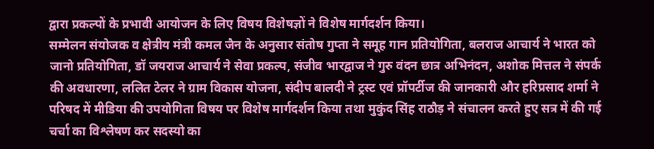द्वारा प्रकल्पों के प्रभावी आयोजन के लिए विषय विशेषज्ञों ने विशेष मार्गदर्शन किया।
सम्मेलन संयोजक व क्षेत्रीय मंत्री कमल जैन के अनुसार संतोष गुप्ता ने समूह गान प्रतियोगिता, बलराज आचार्य ने भारत को जानो प्रतियोगिता, डॉ जयराज आचार्य ने सेवा प्रकल्प, संजीव भारद्वाज ने गुरु वंदन छात्र अभिनंदन, अशोक मित्तल ने संपर्क की अवधारणा, ललित टेलर ने ग्राम विकास योजना, संदीप बालदी ने ट्रस्ट एवं प्रॉपर्टीज की जानकारी और हरिप्रसाद शर्मा ने परिषद में मीडिया की उपयोगिता विषय पर विशेष मार्गदर्शन किया तथा मुकुंद सिंह राठौड़ ने संचालन करते हुए सत्र में की गई चर्चा का विश्लेषण कर सदस्यो का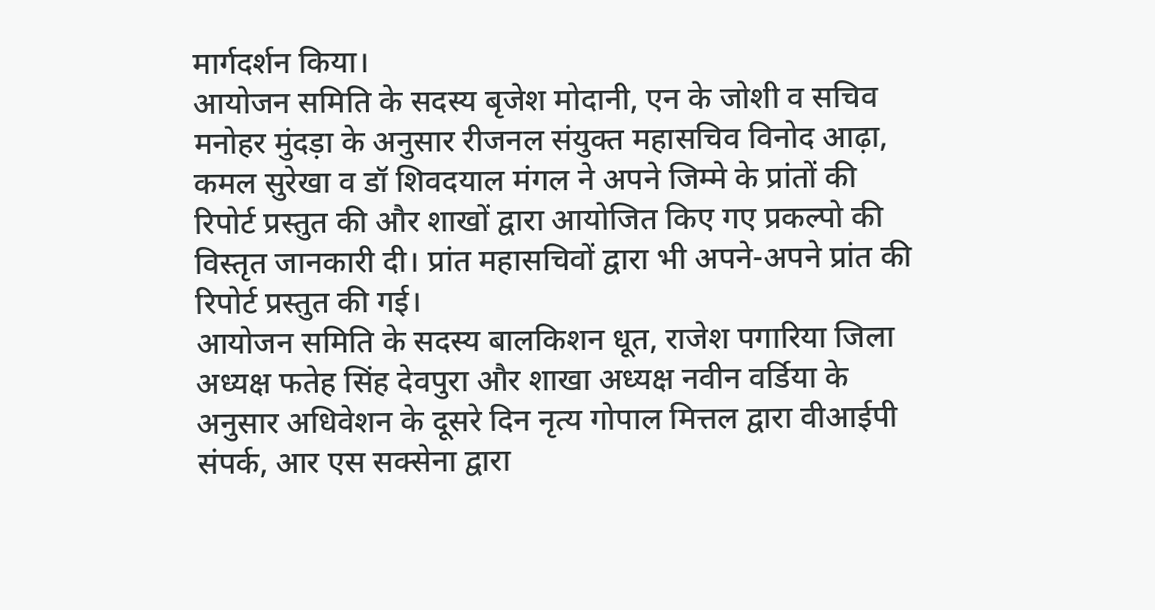मार्गदर्शन किया।
आयोजन समिति के सदस्य बृजेश मोदानी, एन के जोशी व सचिव मनोहर मुंदड़ा के अनुसार रीजनल संयुक्त महासचिव विनोद आढ़ा, कमल सुरेखा व डॉ शिवदयाल मंगल ने अपने जिम्मे के प्रांतों की रिपोर्ट प्रस्तुत की और शाखों द्वारा आयोजित किए गए प्रकल्पो की विस्तृत जानकारी दी। प्रांत महासचिवों द्वारा भी अपने-अपने प्रांत की रिपोर्ट प्रस्तुत की गई।
आयोजन समिति के सदस्य बालकिशन धूत, राजेश पगारिया जिला अध्यक्ष फतेह सिंह देवपुरा और शाखा अध्यक्ष नवीन वर्डिया के अनुसार अधिवेशन के दूसरे दिन नृत्य गोपाल मित्तल द्वारा वीआईपी संपर्क, आर एस सक्सेना द्वारा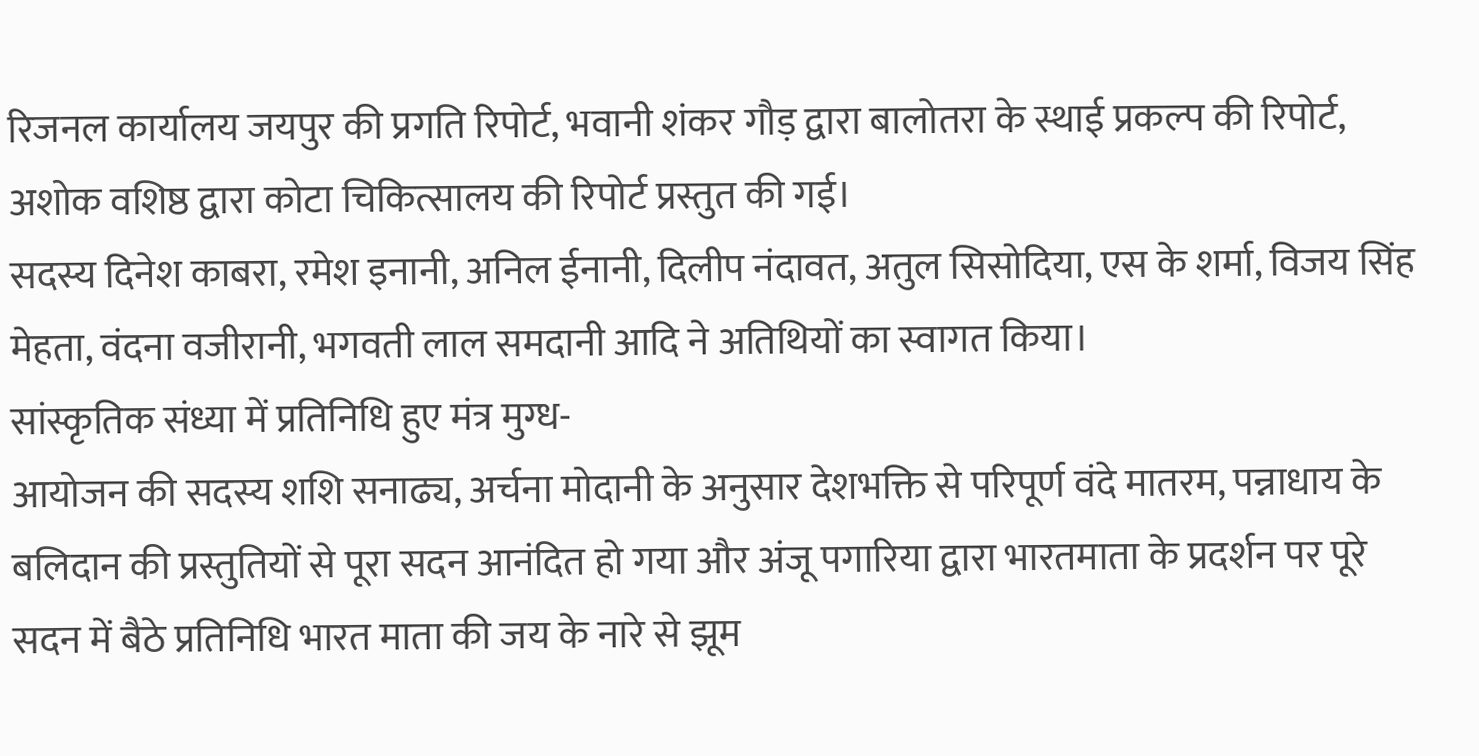रिजनल कार्यालय जयपुर की प्रगति रिपोर्ट, भवानी शंकर गौड़ द्वारा बालोतरा के स्थाई प्रकल्प की रिपोर्ट, अशोक वशिष्ठ द्वारा कोटा चिकित्सालय की रिपोर्ट प्रस्तुत की गई।
सदस्य दिनेश काबरा, रमेश इनानी, अनिल ईनानी, दिलीप नंदावत, अतुल सिसोदिया, एस के शर्मा, विजय सिंह मेहता, वंदना वजीरानी, भगवती लाल समदानी आदि ने अतिथियों का स्वागत किया।
सांस्कृतिक संध्या में प्रतिनिधि हुए मंत्र मुग्ध-
आयोजन की सदस्य शशि सनाढ्य, अर्चना मोदानी के अनुसार देशभक्ति से परिपूर्ण वंदे मातरम, पन्नाधाय के बलिदान की प्रस्तुतियों से पूरा सदन आनंदित हो गया और अंजू पगारिया द्वारा भारतमाता के प्रदर्शन पर पूरे सदन में बैठे प्रतिनिधि भारत माता की जय के नारे से झूम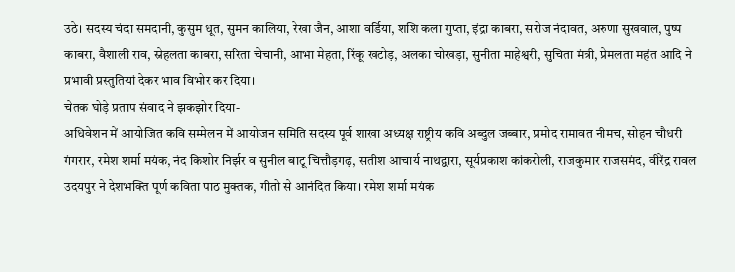उठे। सदस्य चंदा समदानी, कुसुम धूत, सुमन कालिया, रेखा जैन, आशा वर्डिया, शशि कला गुप्ता, इंद्रा काबरा, सरोज नंदावत, अरुणा सुखवाल, पुष्प काबरा, वैशाली राव, स्नेहलता काबरा, सरिता चेचानी, आभा मेहता, रिंकू खटोड़, अलका चोखड़ा, सुनीता माहेश्वरी, सुचिता मंत्री, प्रेमलता महंत आदि ने प्रभावी प्रस्तुतियां देकर भाव विभोर कर दिया।
चेतक घोड़े प्रताप संवाद ने झकझोर दिया-
अधिवेशन में आयोजित कवि सम्मेलन में आयोजन समिति सदस्य पूर्व शाखा अध्यक्ष राष्ट्रीय कवि अब्दुल जब्बार, प्रमोद रामावत नीमच, सोहन चौधरी गंगरार, रमेश शर्मा मयंक, नंद किशोर निर्झर व सुनील बाटू चित्तौड़गढ़, सतीश आचार्य नाथद्वारा, सूर्यप्रकाश कांकरोली, राजकुमार राजसमंद, वीरेंद्र रावल उदयपुर ने देशभक्ति पूर्ण कविता पाठ मुक्तक, गीतो से आनंदित किया। रमेश शर्मा मयंक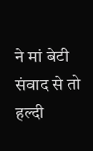ने मां बेटी संवाद से तो हल्दी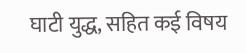घाटी युद्ध, सहित कई विषय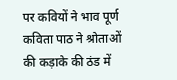पर कवियों ने भाव पूर्ण कविता पाठ ने श्रोताओं की कड़ाके की ठंड में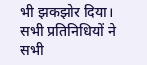भी झकझोर दिया। सभी प्रतिनिधियों ने सभी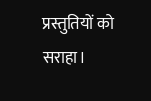प्रस्तुतियों को सराहा।